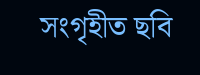সংগৃহীত ছবি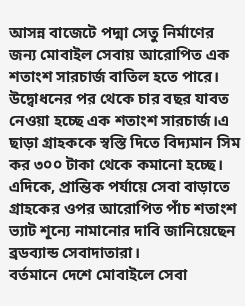আসন্ন বাজেটে পদ্মা সেতু নির্মাণের জন্য মোবাইল সেবায় আরোপিত এক শতাংশ সারচার্জ বাতিল হতে পারে। উদ্বোধনের পর থেকে চার বছর যাবত নেওয়া হচ্ছে এক শতাংশ সারচার্জ।এ ছাড়া গ্রাহককে স্বস্তি দিতে বিদ্যমান সিম কর ৩০০ টাকা থেকে কমানো হচ্ছে।
এদিকে, প্রান্তিক পর্যায়ে সেবা বাড়াতে গ্রাহকের ওপর আরোপিত পাঁচ শতাংশ ভ্যাট শূন্যে নামানোর দাবি জানিয়েছেন ব্রডব্যান্ড সেবাদাতারা।
বর্তমানে দেশে মোবাইলে সেবা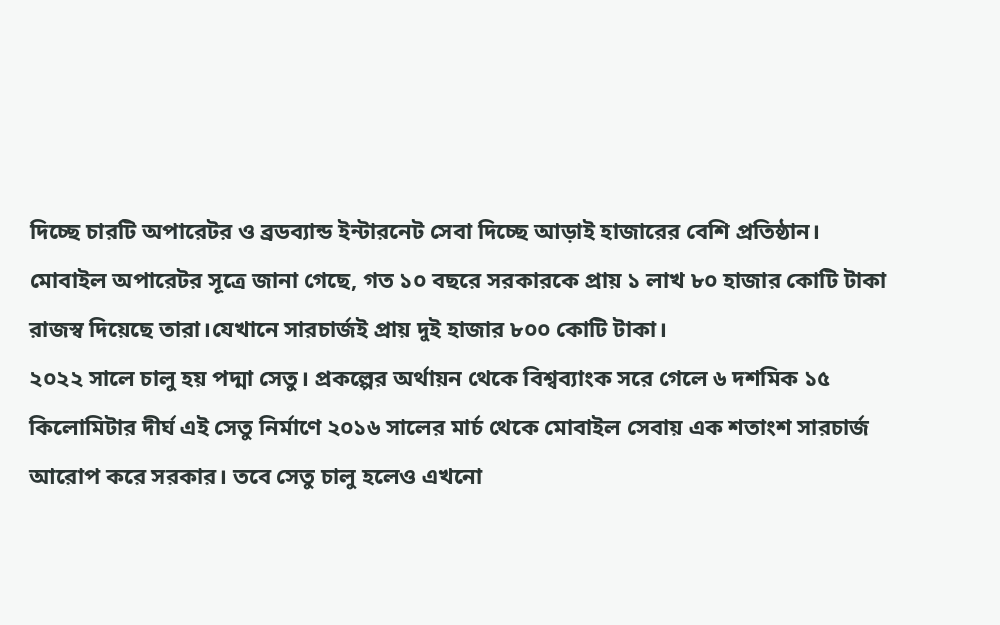দিচ্ছে চারটি অপারেটর ও ব্রডব্যান্ড ইন্টারনেট সেবা দিচ্ছে আড়াই হাজারের বেশি প্রতিষ্ঠান।
মোবাইল অপারেটর সূত্রে জানা গেছে, গত ১০ বছরে সরকারকে প্রায় ১ লাখ ৮০ হাজার কোটি টাকা রাজস্ব দিয়েছে তারা।যেখানে সারচার্জই প্রায় দুই হাজার ৮০০ কোটি টাকা।
২০২২ সালে চালু হয় পদ্মা সেতু। প্রকল্পের অর্থায়ন থেকে বিশ্বব্যাংক সরে গেলে ৬ দশমিক ১৫ কিলোমিটার দীর্ঘ এই সেতু নির্মাণে ২০১৬ সালের মার্চ থেকে মোবাইল সেবায় এক শতাংশ সারচার্জ আরোপ করে সরকার। তবে সেতু চালু হলেও এখনো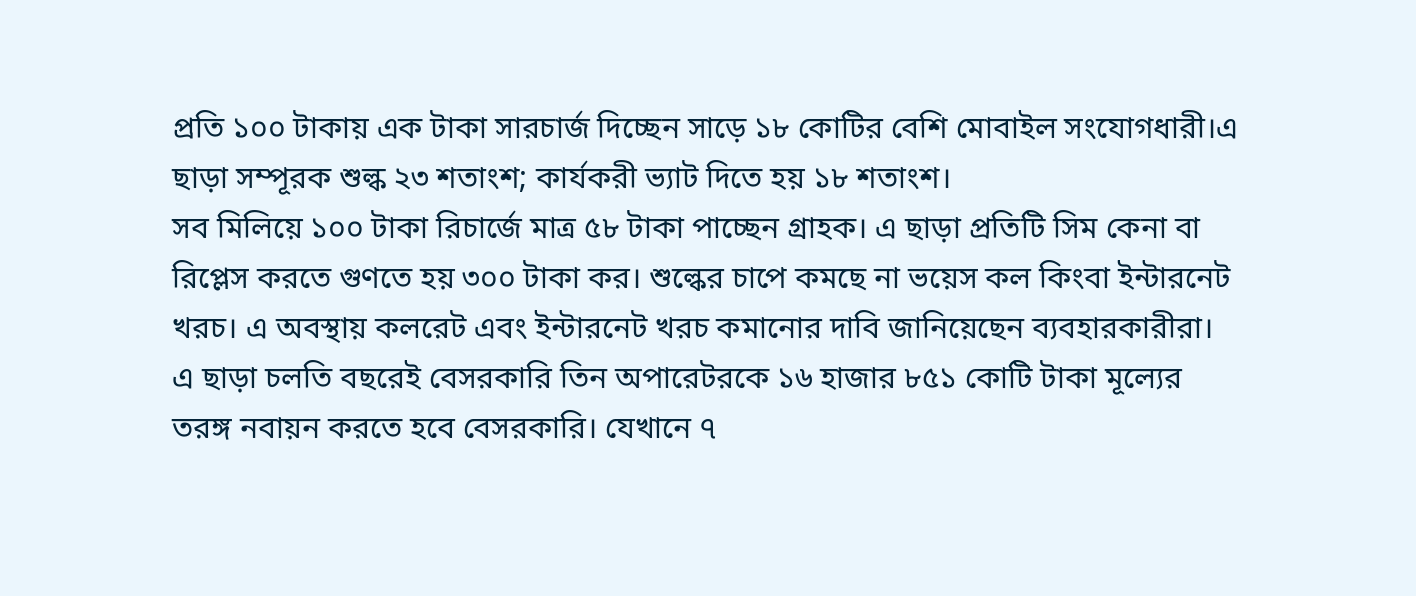প্রতি ১০০ টাকায় এক টাকা সারচার্জ দিচ্ছেন সাড়ে ১৮ কোটির বেশি মোবাইল সংযোগধারী।এ ছাড়া সম্পূরক শুল্ক ২৩ শতাংশ; কার্যকরী ভ্যাট দিতে হয় ১৮ শতাংশ।
সব মিলিয়ে ১০০ টাকা রিচার্জে মাত্র ৫৮ টাকা পাচ্ছেন গ্রাহক। এ ছাড়া প্রতিটি সিম কেনা বা রিপ্লেস করতে গুণতে হয় ৩০০ টাকা কর। শুল্কের চাপে কমছে না ভয়েস কল কিংবা ইন্টারনেট খরচ। এ অবস্থায় কলরেট এবং ইন্টারনেট খরচ কমানোর দাবি জানিয়েছেন ব্যবহারকারীরা।
এ ছাড়া চলতি বছরেই বেসরকারি তিন অপারেটরকে ১৬ হাজার ৮৫১ কোটি টাকা মূল্যের তরঙ্গ নবায়ন করতে হবে বেসরকারি। যেখানে ৭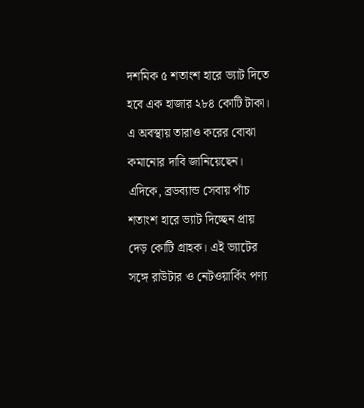দশমিক ৫ শতাংশ হারে ভ্যাট দিতে হবে এক হাজার ২৮৪ কোটি টাকা। এ অবস্থায় তারাও করের বোঝা কমানোর দাবি জানিয়েছেন।
এদিকে, ব্রডব্যান্ড সেবায় পাঁচ শতাংশ হারে ভ্যাট দিচ্ছেন প্রায় দেড় কোটি গ্রাহক। এই ভ্যাটের সঙ্গে রাউটার ও নেটওয়ার্কিং পণ্য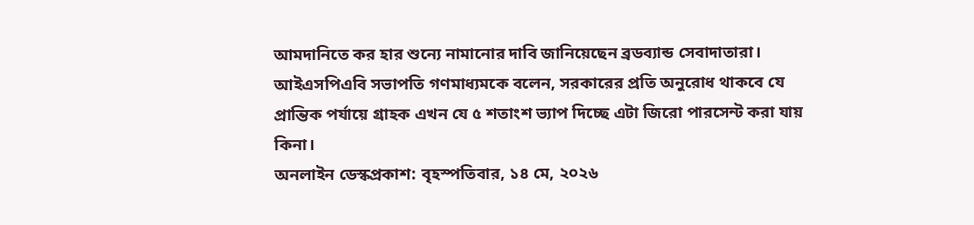আমদানিতে কর হার শুন্যে নামানোর দাবি জানিয়েছেন ব্রডব্যান্ড সেবাদাতারা।
আইএসপিএবি সভাপতি গণমাধ্যমকে বলেন, সরকারের প্রতি অনুরোধ থাকবে যে প্রান্তিক পর্যায়ে গ্রাহক এখন যে ৫ শতাংশ ভ্যাপ দিচ্ছে এটা জিরো পারসেন্ট করা যায় কিনা।
অনলাইন ডেস্কপ্রকাশ: বৃহস্পতিবার, ১৪ মে, ২০২৬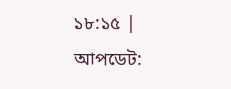১৮:১৫ | আপডেট: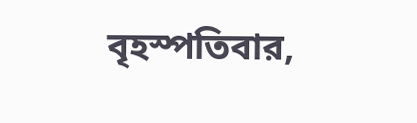বৃহস্পতিবার,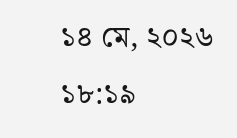১৪ মে, ২০২৬ ১৮:১৯